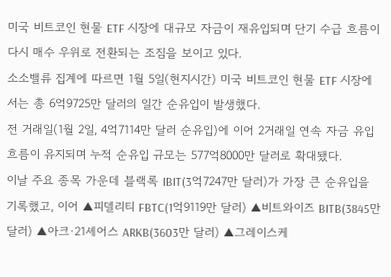미국 비트코인 현물 ETF 시장에 대규모 자금이 재유입되며 단기 수급 흐름이 다시 매수 우위로 전환되는 조짐을 보이고 있다.
소소밸류 집계에 따르면 1월 5일(현지시간) 미국 비트코인 현물 ETF 시장에서는 총 6억9725만 달러의 일간 순유입이 발생했다.
전 거래일(1월 2일, 4억7114만 달러 순유입)에 이어 2거래일 연속 자금 유입 흐름이 유지되며 누적 순유입 규모는 577억8000만 달러로 확대됐다.
이날 주요 종목 가운데 블랙록 IBIT(3억7247만 달러)가 가장 큰 순유입을 기록했고, 이어 ▲피델리티 FBTC(1억9119만 달러) ▲비트와이즈 BITB(3845만 달러) ▲아크·21셰어스 ARKB(3603만 달러) ▲그레이스케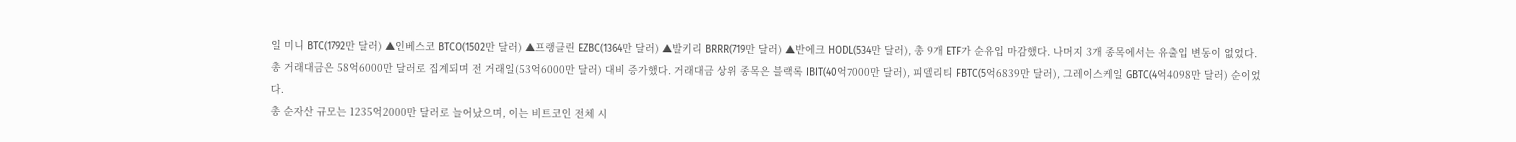일 미니 BTC(1792만 달러) ▲인베스코 BTCO(1502만 달러) ▲프랭클린 EZBC(1364만 달러) ▲발키리 BRRR(719만 달러) ▲반에크 HODL(534만 달러), 총 9개 ETF가 순유입 마감했다. 나머지 3개 종목에서는 유출입 변동이 없었다.
총 거래대금은 58억6000만 달러로 집계되며 전 거래일(53억6000만 달러) 대비 증가했다. 거래대금 상위 종목은 블랙록 IBIT(40억7000만 달러), 피델리티 FBTC(5억6839만 달러), 그레이스케일 GBTC(4억4098만 달러) 순이었다.
총 순자산 규모는 1235억2000만 달러로 늘어났으며, 이는 비트코인 전체 시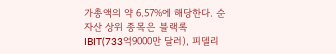가총액의 약 6.57%에 해당한다. 순자산 상위 종목은 블랙록 IBIT(733억9000만 달러), 피델리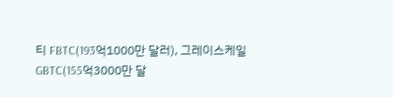티 FBTC(193억1000만 달러), 그레이스케일 GBTC(155억3000만 달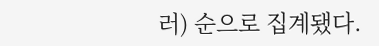러) 순으로 집계됐다.